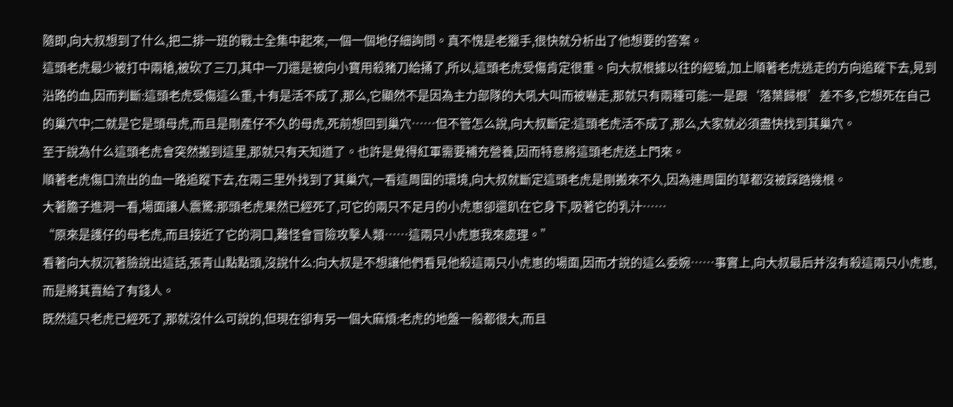隨即,向大叔想到了什么,把二排一班的戰士全集中起來,一個一個地仔細詢問。真不愧是老獵手,很快就分析出了他想要的答案。
這頭老虎最少被打中兩槍,被砍了三刀,其中一刀還是被向小寶用殺豬刀給捅了,所以,這頭老虎受傷肯定很重。向大叔根據以往的經驗,加上順著老虎逃走的方向追蹤下去,見到沿路的血,因而判斷:這頭老虎受傷這么重,十有是活不成了,那么,它顯然不是因為主力部隊的大吼大叫而被嚇走,那就只有兩種可能:一是跟‘落葉歸根’差不多,它想死在自己的巢穴中;二就是它是頭母虎,而且是剛產仔不久的母虎,死前想回到巢穴……但不管怎么說,向大叔斷定:這頭老虎活不成了,那么,大家就必須盡快找到其巢穴。
至于說為什么這頭老虎會突然搬到這里,那就只有天知道了。也許是覺得紅軍需要補充營養,因而特意將這頭老虎送上門來。
順著老虎傷口流出的血一路追蹤下去,在兩三里外找到了其巢穴,一看這周圍的環境,向大叔就斷定這頭老虎是剛搬來不久,因為連周圍的草都沒被踩踏幾根。
大著膽子進洞一看,場面讓人震驚:那頭老虎果然已經死了,可它的兩只不足月的小虎崽卻還趴在它身下,吸著它的乳汁……
“原來是護仔的母老虎,而且接近了它的洞口,難怪會冒險攻擊人類……這兩只小虎崽我來處理。”
看著向大叔沉著臉說出這話,張青山點點頭,沒說什么:向大叔是不想讓他們看見他殺這兩只小虎崽的場面,因而才說的這么委婉……事實上,向大叔最后并沒有殺這兩只小虎崽,而是將其賣給了有錢人。
既然這只老虎已經死了,那就沒什么可說的,但現在卻有另一個大麻煩:老虎的地盤一般都很大,而且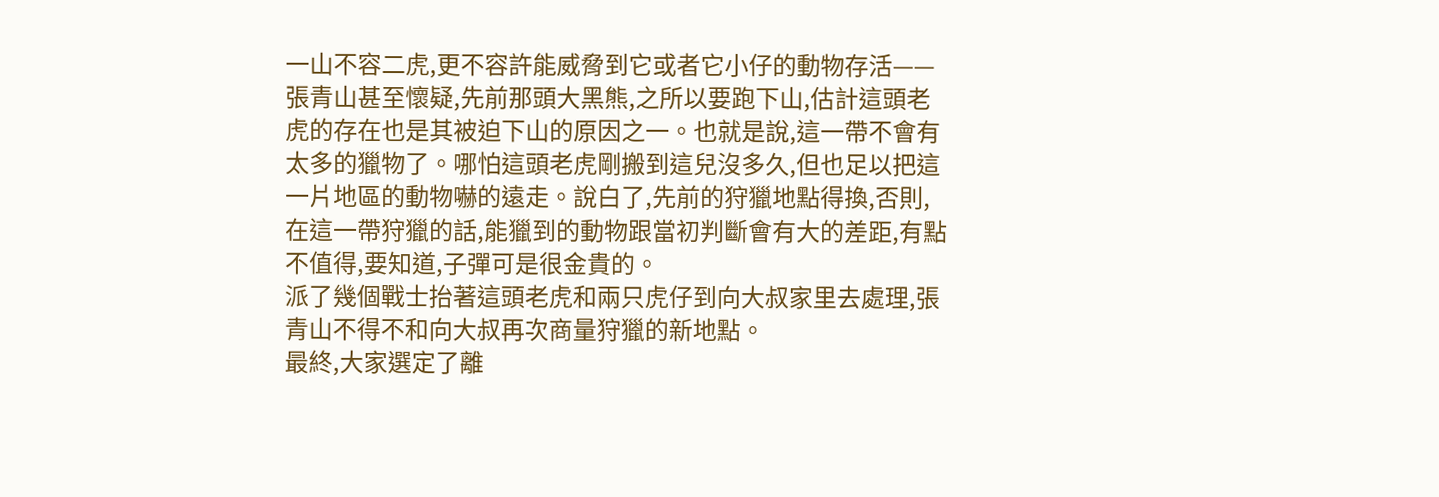一山不容二虎,更不容許能威脅到它或者它小仔的動物存活——張青山甚至懷疑,先前那頭大黑熊,之所以要跑下山,估計這頭老虎的存在也是其被迫下山的原因之一。也就是說,這一帶不會有太多的獵物了。哪怕這頭老虎剛搬到這兒沒多久,但也足以把這一片地區的動物嚇的遠走。說白了,先前的狩獵地點得換,否則,在這一帶狩獵的話,能獵到的動物跟當初判斷會有大的差距,有點不值得,要知道,子彈可是很金貴的。
派了幾個戰士抬著這頭老虎和兩只虎仔到向大叔家里去處理,張青山不得不和向大叔再次商量狩獵的新地點。
最終,大家選定了離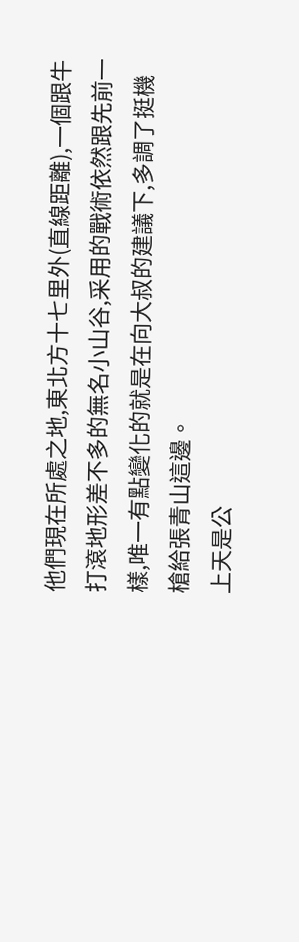他們現在所處之地,東北方十七里外(直線距離),一個跟牛打滾地形差不多的無名小山谷,采用的戰術依然跟先前一樣,唯一有點變化的就是在向大叔的建議下,多調了挺機槍給張青山這邊。
上天是公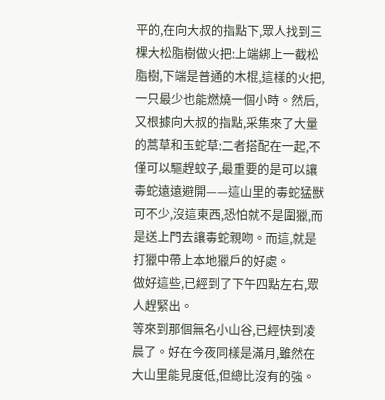平的,在向大叔的指點下,眾人找到三棵大松脂樹做火把:上端綁上一截松脂樹,下端是普通的木棍,這樣的火把,一只最少也能燃燒一個小時。然后,又根據向大叔的指點,采集來了大量的蒿草和玉蛇草:二者搭配在一起,不僅可以驅趕蚊子,最重要的是可以讓毒蛇遠遠避開——這山里的毒蛇猛獸可不少,沒這東西,恐怕就不是圍獵,而是送上門去讓毒蛇親吻。而這,就是打獵中帶上本地獵戶的好處。
做好這些,已經到了下午四點左右,眾人趕緊出。
等來到那個無名小山谷,已經快到凌晨了。好在今夜同樣是滿月,雖然在大山里能見度低,但總比沒有的強。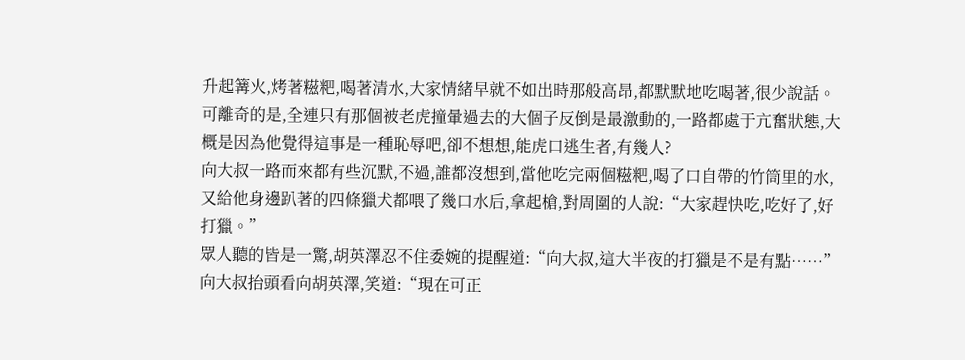升起篝火,烤著糍粑,喝著清水,大家情緒早就不如出時那般高昂,都默默地吃喝著,很少說話。可離奇的是,全連只有那個被老虎撞暈過去的大個子反倒是最激動的,一路都處于亢奮狀態,大概是因為他覺得這事是一種恥辱吧,卻不想想,能虎口逃生者,有幾人?
向大叔一路而來都有些沉默,不過,誰都沒想到,當他吃完兩個糍粑,喝了口自帶的竹筒里的水,又給他身邊趴著的四條獵犬都喂了幾口水后,拿起槍,對周圍的人說:“大家趕快吃,吃好了,好打獵。”
眾人聽的皆是一驚,胡英澤忍不住委婉的提醒道:“向大叔,這大半夜的打獵是不是有點……”
向大叔抬頭看向胡英澤,笑道:“現在可正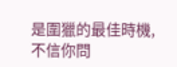是圍獵的最佳時機,不信你問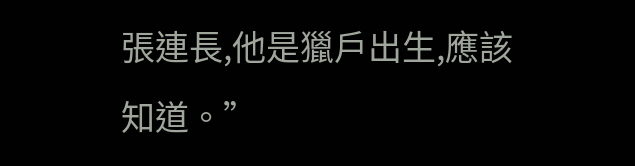張連長,他是獵戶出生,應該知道。”